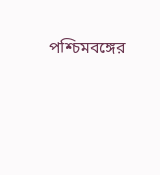পশ্চিমবঙ্গের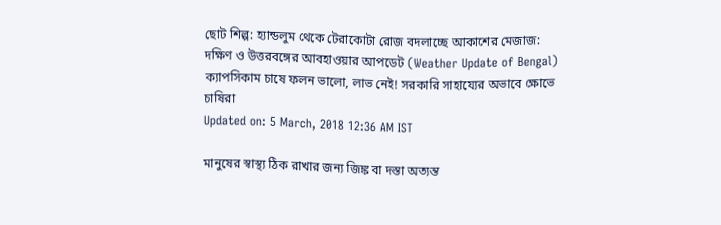ছোট শিল্প: হ্যান্ডলুম থেকে টেরাকোটা রোজ বদলাচ্ছে আকাশের মেজাজ: দক্ষিণ ও উত্তরবঙ্গের আবহাওয়ার আপডেট (Weather Update of Bengal) ক্যাপসিকাম চাষে ফলন ভালো, লাভ নেই! সরকারি সাহায্যের অভাবে ক্ষোভে চাষিরা
Updated on: 5 March, 2018 12:36 AM IST

মানুষের স্বাস্থ্য ঠিক রাখার জন্য জিঙ্ক বা দস্তা অত্যন্ত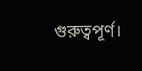গুরুত্বপূর্ণ।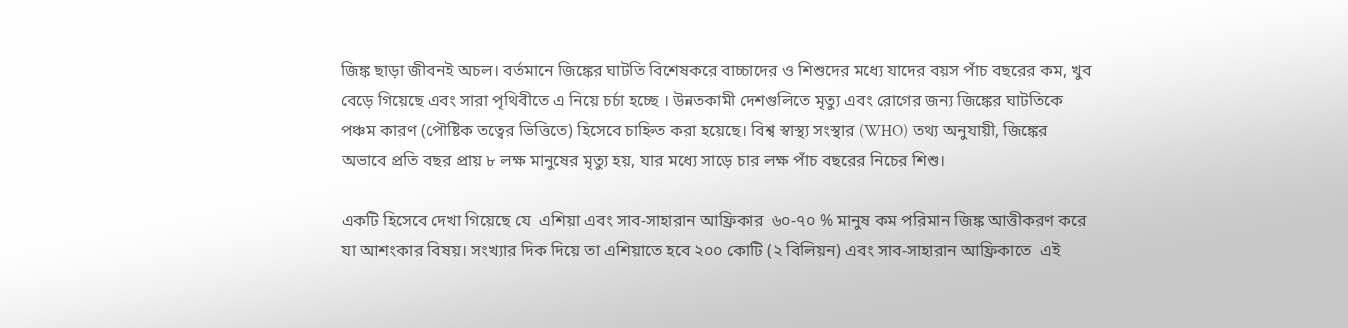জিঙ্ক ছাড়া জীবনই অচল। বর্তমানে জিঙ্কের ঘাটতি বিশেষকরে বাচ্চাদের ও শিশুদের মধ্যে যাদের বয়স পাঁচ বছরের কম, খুব বেড়ে গিয়েছে এবং সারা পৃথিবীতে এ নিয়ে চর্চা হচ্ছে । উন্নতকামী দেশগুলিতে মৃত্যু এবং রোগের জন্য জিঙ্কের ঘাটতিকে পঞ্চম কারণ (পৌষ্টিক তত্বের ভিত্তিতে) হিসেবে চাহ্নিত করা হয়েছে। বিশ্ব স্বাস্থ্য সংস্থার (WHO) তথ্য অনুযায়ী, জিঙ্কের অভাবে প্রতি বছর প্রায় ৮ লক্ষ মানুষের মৃত্যু হয়, যার মধ্যে সাড়ে চার লক্ষ পাঁচ বছরের নিচের শিশু।

একটি হিসেবে দেখা গিয়েছে যে  এশিয়া এবং সাব-সাহারান আফ্রিকার  ৬০-৭০ % মানুষ কম পরিমান জিঙ্ক আত্তীকরণ করে যা আশংকার বিষয়। সংখ্যার দিক দিয়ে তা এশিয়াতে হবে ২০০ কোটি (২ বিলিয়ন) এবং সাব-সাহারান আফ্রিকাতে  এই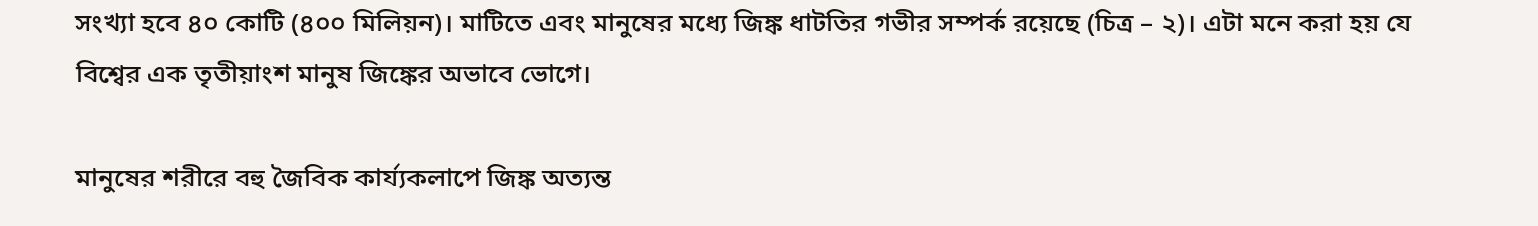সংখ্যা হবে ৪০ কোটি (৪০০ মিলিয়ন)। মাটিতে এবং মানুষের মধ্যে জিঙ্ক ধাটতির গভীর সম্পর্ক রয়েছে (চিত্র – ২)। এটা মনে করা হয় যে বিশ্বের এক তৃতীয়াংশ মানুষ জিঙ্কের অভাবে ভোগে।

মানুষের শরীরে বহু জৈবিক কার্য্যকলাপে জিঙ্ক অত্যন্ত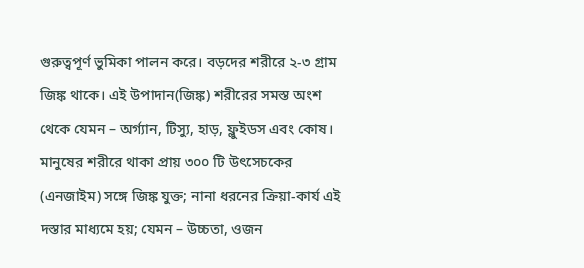গুরুত্বপূর্ণ ভুমিকা পালন করে। বড়দের শরীরে ২-৩ গ্রাম জিঙ্ক থাকে। এই উপাদান(জিঙ্ক) শরীরের সমস্ত অংশ থেকে যেমন – অর্গ্যান, টিস্যু, হাড়, ফ্লুইডস এবং কোষ। মানুষের শরীরে থাকা প্রায় ৩০০ টি উৎসেচকের (এনজাইম) সঙ্গে জিঙ্ক যুক্ত; নানা ধরনের ক্রিয়া-কার্য এই দস্তার মাধ্যমে হয়; যেমন – উচ্চতা, ওজন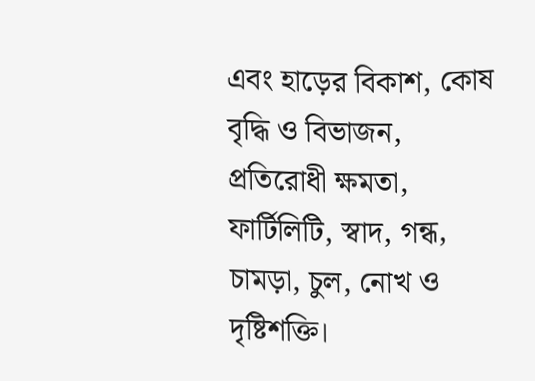এবং হাড়ের বিকাশ, কোষ বৃদ্ধি ও বিভাজন, প্রতিরোধী ক্ষমতা, ফার্টিলিটি, স্বাদ, গন্ধ, চামড়া, চুল, নোখ ও দৃষ্টিশক্তি।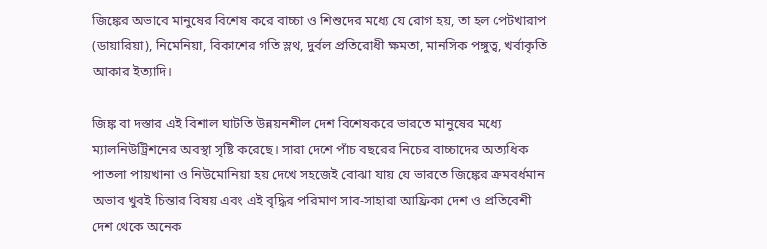জিঙ্কের অভাবে মানুষের বিশেষ করে বাচ্চা ও শিশুদের মধ্যে যে রোগ হয়, তা হল পেটখারাপ (ডায়ারিয়া), নিমেনিয়া, বিকাশের গতি স্লথ, দুর্বল প্রতিরোধী ক্ষমতা, মানসিক পঙ্গুত্ব, খর্বাকৃতি আকার ইত্যাদি।

জিঙ্ক বা দস্তার এই বিশাল ঘাটতি উন্নয়নশীল দেশ বিশেষকরে ভারতে মানুষের মধ্যে ম্যালনিউট্রিশনের অবস্থা সৃষ্টি করেছে। সারা দেশে পাঁচ বছরের নিচের বাচ্চাদের অত্যধিক পাতলা পায়খানা ও নিউমোনিয়া হয় দেখে সহজেই বোঝা যায় যে ভারতে জিঙ্কের ক্রমবর্ধমান অভাব খুবই চিন্তার বিষয় এবং এই বৃদ্ধির পরিমাণ সাব-সাহারা আফ্রিকা দেশ ও প্রতিবেশী দেশ থেকে অনেক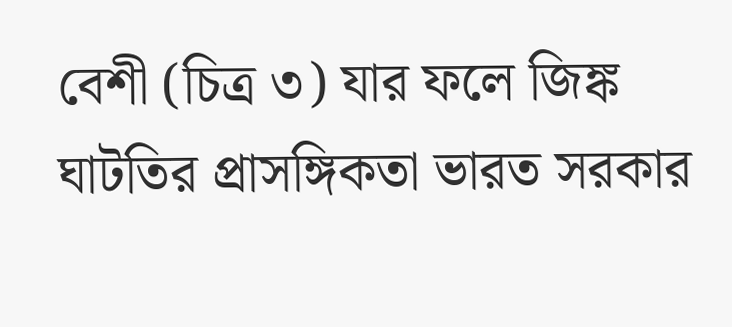বেশী (চিত্র ৩) যার ফলে জিঙ্ক ঘাটতির প্রাসঙ্গিকতা ভারত সরকার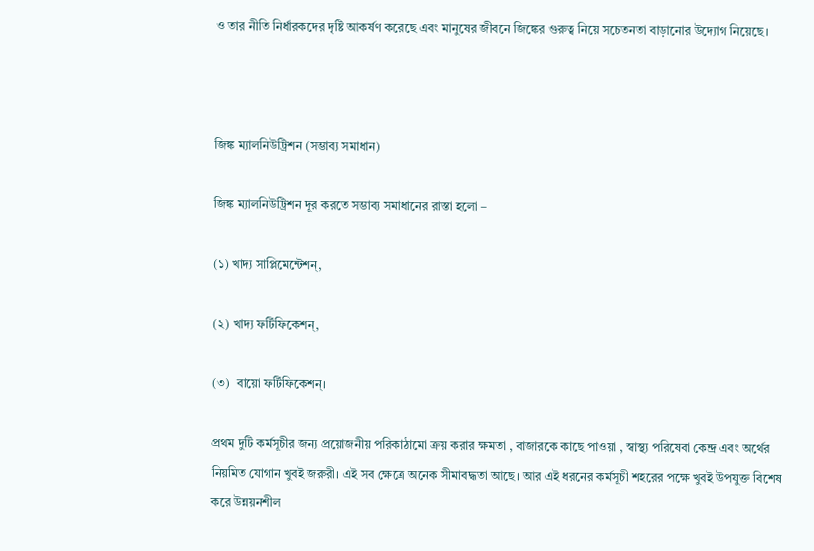ও তার নীতি নির্ধারকদের দৃষ্টি আকর্ষণ করেছে এবং মানুষের জীবনে জিঙ্কের গুরুত্ব নিয়ে সচেতনতা বাড়ানোর উদ্যোগ নিয়েছে।



জিঙ্ক ম্যালনিউট্রিশন (সম্ভাব্য সমাধান)

জিঙ্ক ম্যালনিউট্রিশন দূর করতে সম্ভাব্য সমাধানের রাস্তা হলো –

(১) খাদ্য সাপ্লিমেন্টেশন্,

(২) খাদ্য ফর্টিফিকেশন্,

(৩)  বায়ো ফর্টিফিকেশন্।

প্রথম দুটি কর্মসূচীর জন্য প্রয়োজনীয় পরিকাঠামো ক্রয় করার ক্ষমতা , বাজারকে কাছে পাওয়া , স্বাস্থ্য পরিষেবা কেন্দ্র এবং অর্থের নিয়মিত যোগান খুবই জরুরী। এই সব ক্ষেত্রে অনেক সীমাবদ্ধতা আছে। আর এই ধরনের কর্মসূচী শহরের পক্ষে খুবই উপযুক্ত বিশেষ করে উন্নয়নশীল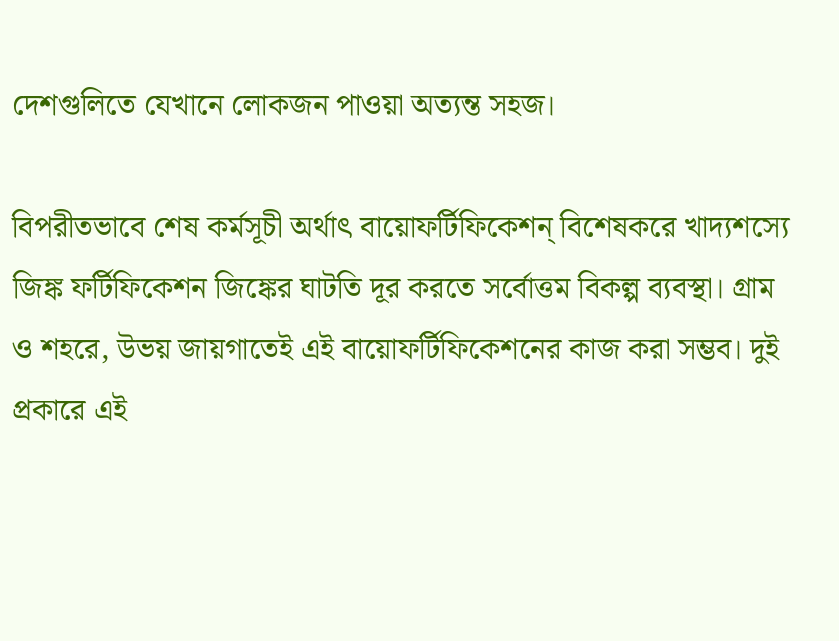দেশগুলিতে যেখানে লোকজন পাওয়া অত্যন্ত সহজ।

বিপরীতভাবে শেষ কর্মসূচী অর্থাৎ বায়োফর্টিফিকেশন্ বিশেষকরে খাদ্যশস্যে জিঙ্ক ফর্টিফিকেশন জিঙ্কের ঘাটতি দূর করতে সর্বোত্তম বিকল্প ব্যবস্থা। গ্রাম ও শহরে, উভয় জায়গাতেই এই বায়োফর্টিফিকেশনের কাজ করা সম্ভব। দুই প্রকারে এই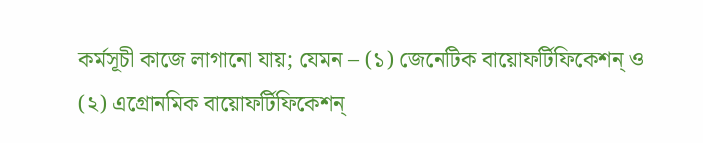কর্মসূচী কাজে লাগানো যায়; যেমন – (১) জেনেটিক বায়োফর্টিফিকেশন্ ও (২) এগ্রোনমিক বায়োফর্টিফিকেশন্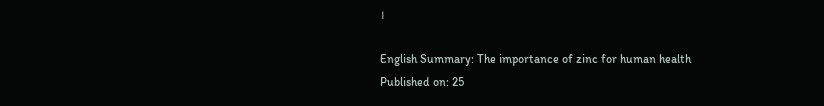।

English Summary: The importance of zinc for human health
Published on: 25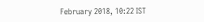February 2018, 10:22 IST